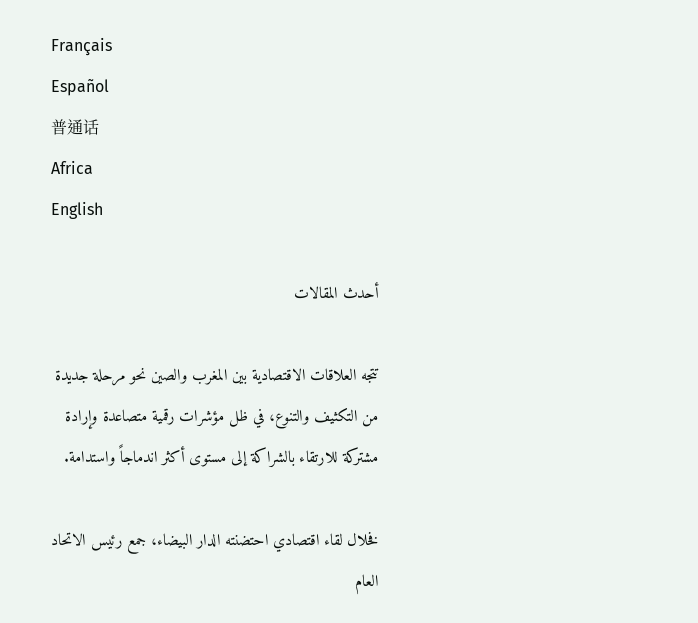Français
Español
普通话
Africa
English

أحدث المقالات

تتجه العلاقات الاقتصادية بين المغرب والصين نحو مرحلة جديدة من التكثيف والتنوع، في ظل مؤشرات رقمية متصاعدة وإرادة مشتركة للارتقاء بالشراكة إلى مستوى أكثر اندماجاً واستدامة.

فخلال لقاء اقتصادي احتضنته الدار البيضاء، جمع رئيس الاتحاد العام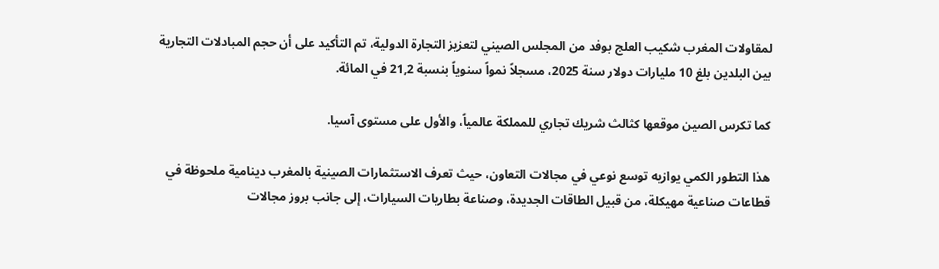لمقاولات المغرب شكيب العلج بوفد من المجلس الصيني لتعزيز التجارة الدولية، تم التأكيد على أن حجم المبادلات التجارية بين البلدين بلغ 10 مليارات دولار سنة 2025، مسجلاً نمواً سنوياً بنسبة 21,2 في المائة.

كما تكرس الصين موقعها كثالث شريك تجاري للمملكة عالمياً، والأول على مستوى آسيا.

هذا التطور الكمي يوازيه توسع نوعي في مجالات التعاون، حيث تعرف الاستثمارات الصينية بالمغرب دينامية ملحوظة في قطاعات صناعية مهيكلة، من قبيل الطاقات الجديدة، وصناعة بطاريات السيارات، إلى جانب بروز مجالات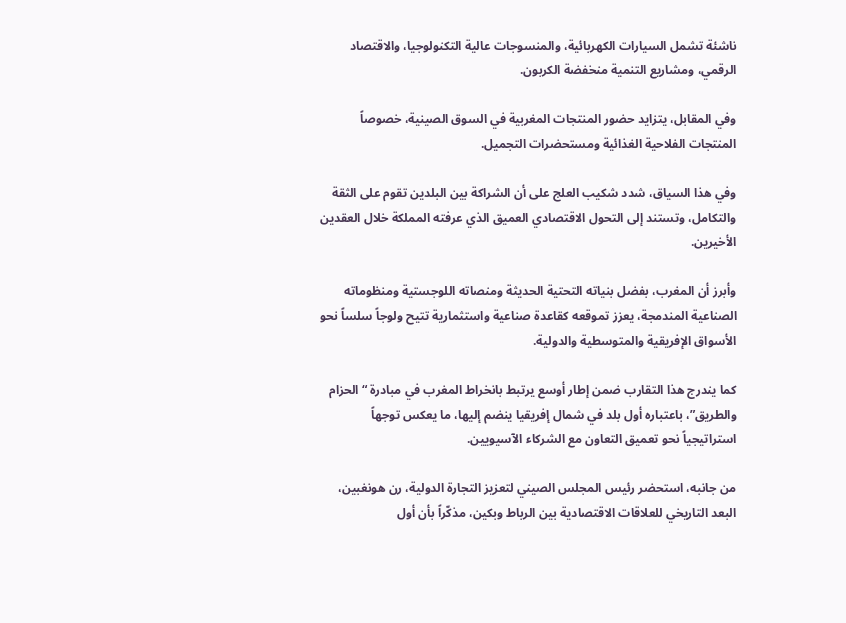ناشئة تشمل السيارات الكهربائية، والمنسوجات عالية التكنولوجيا، والاقتصاد الرقمي، ومشاريع التنمية منخفضة الكربون.

وفي المقابل، يتزايد حضور المنتجات المغربية في السوق الصينية، خصوصاً المنتجات الفلاحية الغذائية ومستحضرات التجميل.

وفي هذا السياق، شدد شكيب العلج على أن الشراكة بين البلدين تقوم على الثقة والتكامل، وتستند إلى التحول الاقتصادي العميق الذي عرفته المملكة خلال العقدين الأخيرين.

وأبرز أن المغرب، بفضل بنياته التحتية الحديثة ومنصاته اللوجستية ومنظوماته الصناعية المندمجة، يعزز تموقعه كقاعدة صناعية واستثمارية تتيح ولوجاً سلساً نحو الأسواق الإفريقية والمتوسطية والدولية.

كما يندرج هذا التقارب ضمن إطار أوسع يرتبط بانخراط المغرب في مبادرة “الحزام والطريق”، باعتباره أول بلد في شمال إفريقيا ينضم إليها، ما يعكس توجهاً استراتيجياً نحو تعميق التعاون مع الشركاء الآسيويين.

من جانبه، استحضر رئيس المجلس الصيني لتعزيز التجارة الدولية، رن هونغبين، البعد التاريخي للعلاقات الاقتصادية بين الرباط وبكين، مذكّراً بأن أول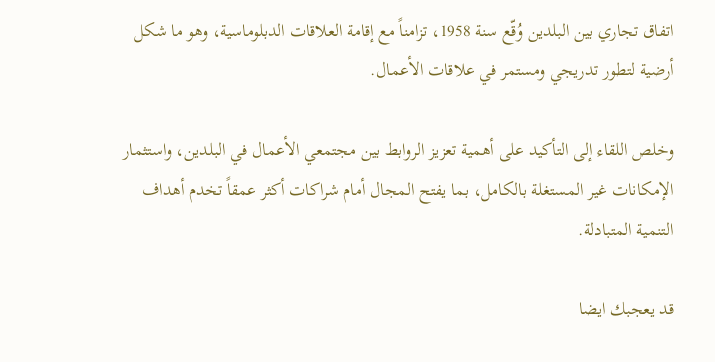اتفاق تجاري بين البلدين وُقّع سنة 1958، تزامناً مع إقامة العلاقات الدبلوماسية، وهو ما شكل أرضية لتطور تدريجي ومستمر في علاقات الأعمال.

وخلص اللقاء إلى التأكيد على أهمية تعزيز الروابط بين مجتمعي الأعمال في البلدين، واستثمار الإمكانات غير المستغلة بالكامل، بما يفتح المجال أمام شراكات أكثر عمقاً تخدم أهداف التنمية المتبادلة.

قد يعجبك ايضا